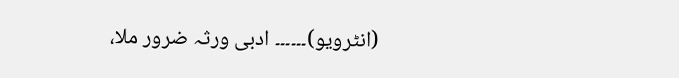(انٹرویو)۔۔۔۔۔۔ ادبی ورثہ ضرور ملا،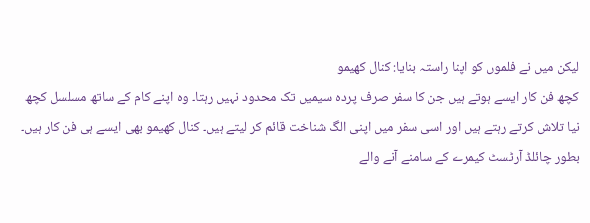لیکن میں نے فلموں کو اپنا راستہ بنایا: کنال کھیمو
کچھ فن کار ایسے ہوتے ہیں جن کا سفر صرف پردہ سیمیں تک محدود نہیں رہتا۔ وہ اپنے کام کے ساتھ مسلسل کچھ نیا تلاش کرتے رہتے ہیں اور اسی سفر میں اپنی الگ شناخت قائم کر لیتے ہیں۔ کنال کھیمو بھی ایسے ہی فن کار ہیں۔ بطور چائلڈ آرٹسٹ کیمرے کے سامنے آنے والے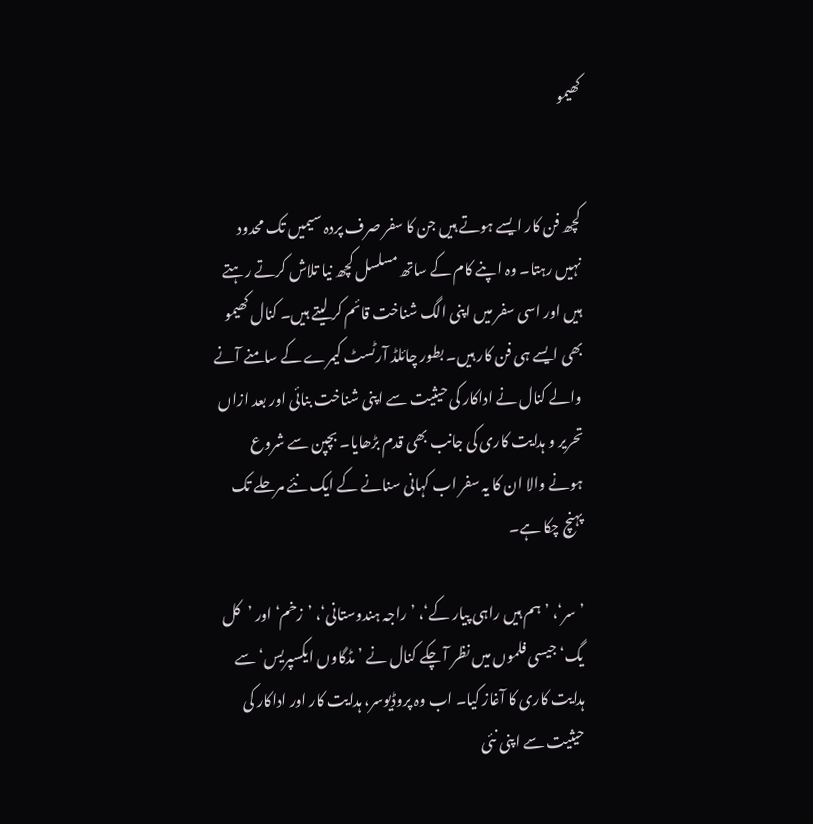کھیمو


کچھ فن کار ایسے ہوتے ہیں جن کا سفر صرف پردہ سیمیں تک محدود نہیں رہتا۔ وہ اپنے کام کے ساتھ مسلسل کچھ نیا تلاش کرتے رہتے ہیں اور اسی سفر میں اپنی الگ شناخت قائم کر لیتے ہیں۔ کنال کھیمو بھی ایسے ہی فن کار ہیں۔ بطور چائلڈ آرٹسٹ کیمرے کے سامنے آنے والے کنال نے اداکار کی حیثیت سے اپنی شناخت بنائی اور بعد ازاں تحریر و ہدایت کاری کی جانب بھی قدم بڑھایا۔ بچپن سے شروع ہونے والا ان کا یہ سفر اب کہانی سنانے کے ایک نئے مرحلے تک پہنچ چکا ہے۔

’سر‘، ’ہم ہیں راہی پیار کے‘، ’راجہ ہندوستانی‘، ’زخم‘ اور ’کل یگ‘ جیسی فلموں میں نظر آ چکے کنال نے ’مڈگاوں ایکسپریس‘ سے ہدایت کاری کا آغاز کیا۔ اب وہ پروڈیوسر، ہدایت کار اور اداکار کی حیثیت سے اپنی نئی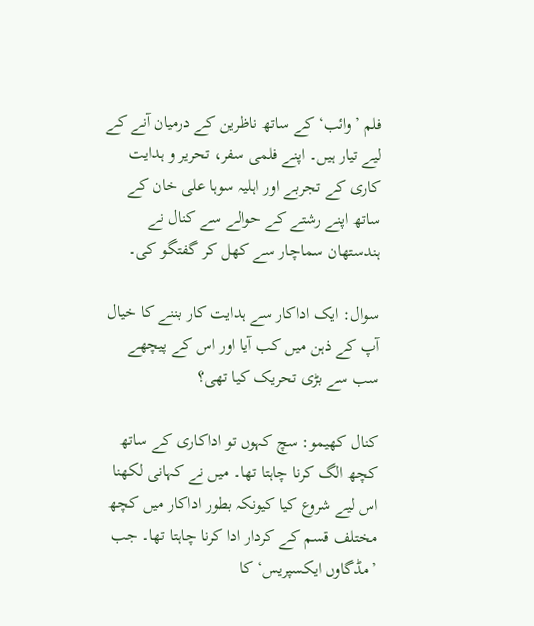فلم ’وائب‘ کے ساتھ ناظرین کے درمیان آنے کے لیے تیار ہیں۔ اپنے فلمی سفر، تحریر و ہدایت کاری کے تجربے اور اہلیہ سوہا علی خان کے ساتھ اپنے رشتے کے حوالے سے کنال نے ہندستھان سماچار سے کھل کر گفتگو کی۔

سوال: ایک اداکار سے ہدایت کار بننے کا خیال آپ کے ذہن میں کب آیا اور اس کے پیچھے سب سے بڑی تحریک کیا تھی؟

کنال کھیمو: سچ کہوں تو اداکاری کے ساتھ کچھ الگ کرنا چاہتا تھا۔ میں نے کہانی لکھنا اس لیے شروع کیا کیونکہ بطور اداکار میں کچھ مختلف قسم کے کردار ادا کرنا چاہتا تھا۔ جب ’مڈگاوں ایکسپریس‘ کا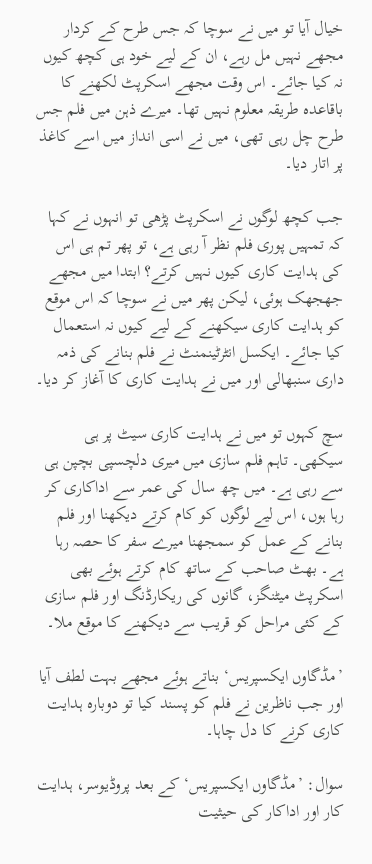خیال آیا تو میں نے سوچا کہ جس طرح کے کردار مجھے نہیں مل رہے، ان کے لیے خود ہی کچھ کیوں نہ کیا جائے۔ اس وقت مجھے اسکرپٹ لکھنے کا باقاعدہ طریقہ معلوم نہیں تھا۔ میرے ذہن میں فلم جس طرح چل رہی تھی، میں نے اسی انداز میں اسے کاغذ پر اتار دیا۔

جب کچھ لوگوں نے اسکرپٹ پڑھی تو انہوں نے کہا کہ تمہیں پوری فلم نظر آ رہی ہے، تو پھر تم ہی اس کی ہدایت کاری کیوں نہیں کرتے؟ ابتدا میں مجھے جھجھک ہوئی، لیکن پھر میں نے سوچا کہ اس موقع کو ہدایت کاری سیکھنے کے لیے کیوں نہ استعمال کیا جائے۔ ایکسل انٹرٹینمنٹ نے فلم بنانے کی ذمہ داری سنبھالی اور میں نے ہدایت کاری کا آغاز کر دیا۔

سچ کہوں تو میں نے ہدایت کاری سیٹ پر ہی سیکھی۔ تاہم فلم سازی میں میری دلچسپی بچپن ہی سے رہی ہے۔ میں چھ سال کی عمر سے اداکاری کر رہا ہوں، اس لیے لوگوں کو کام کرتے دیکھنا اور فلم بنانے کے عمل کو سمجھنا میرے سفر کا حصہ رہا ہے۔ بھٹ صاحب کے ساتھ کام کرتے ہوئے بھی اسکرپٹ میٹنگز، گانوں کی ریکارڈنگ اور فلم سازی کے کئی مراحل کو قریب سے دیکھنے کا موقع ملا۔

’مڈگاوں ایکسپریس‘ بناتے ہوئے مجھے بہت لطف آیا اور جب ناظرین نے فلم کو پسند کیا تو دوبارہ ہدایت کاری کرنے کا دل چاہا۔

سوال: ’مڈگاوں ایکسپریس‘ کے بعد پروڈیوسر، ہدایت کار اور اداکار کی حیثیت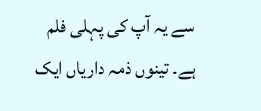سے یہ آپ کی پہلی فلم ہے۔ تینوں ذمہ داریاں ایک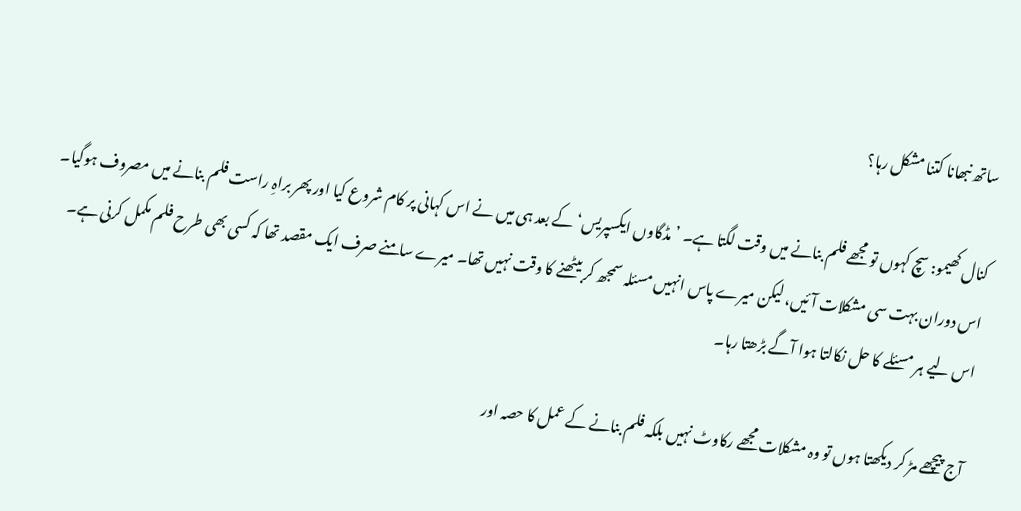ساتھ نبھانا کتنا مشکل رہا؟

کنال کھیمو: سچ کہوں تو مجھے فلم بنانے میں وقت لگتا ہے۔ ’مڈگاوں ایکسپریس‘ کے بعد ہی میں نے اس کہانی پر کام شروع کیا اور پھر براہِ راست فلم بنانے میں مصروف ہوگیا۔ اس دوران بہت سی مشکلات آئیں، لیکن میرے پاس انہیں مسئلہ سمجھ کر بیٹھنے کا وقت نہیں تھا۔ میرے سامنے صرف ایک مقصد تھا کہ کسی بھی طرح فلم مکمل کرنی ہے۔ اس لیے ہر مسئلے کا حل نکالتا ہوا آگے بڑھتا رہا۔

آج پیچھے مڑ کر دیکھتا ہوں تو وہ مشکلات مجھے رکاوٹ نہیں بلکہ فلم بنانے کے عمل کا حصہ اور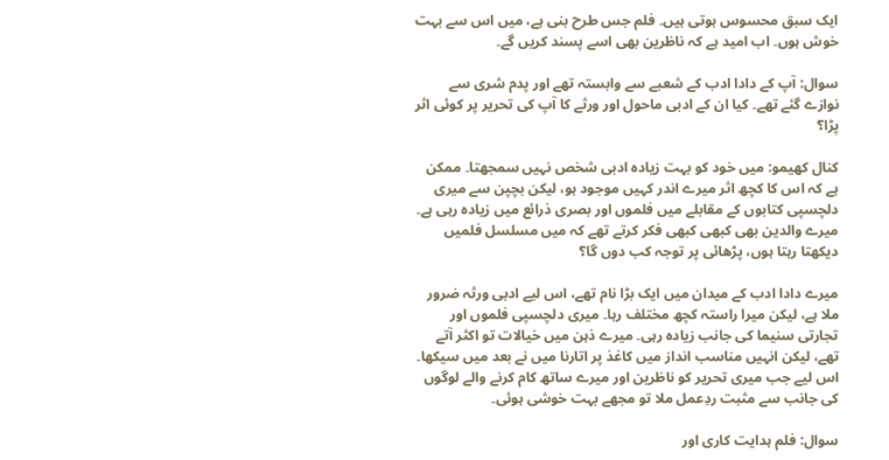ایک سبق محسوس ہوتی ہیں۔ فلم جس طرح بنی ہے، میں اس سے بہت خوش ہوں۔ اب امید ہے کہ ناظرین بھی اسے پسند کریں گے۔

سوال: آپ کے دادا ادب کے شعبے سے وابستہ تھے اور پدم شری سے نوازے گئے تھے۔ کیا ان کے ادبی ماحول اور ورثے کا آپ کی تحریر پر کوئی اثر پڑا؟

کنال کھیمو: میں خود کو بہت زیادہ ادبی شخص نہیں سمجھتا۔ ممکن ہے کہ اس کا کچھ اثر میرے اندر کہیں موجود ہو، لیکن بچپن سے میری دلچسپی کتابوں کے مقابلے میں فلموں اور بصری ذرائع میں زیادہ رہی ہے۔ میرے والدین بھی کبھی کبھی فکر کرتے تھے کہ میں مسلسل فلمیں دیکھتا رہتا ہوں، پڑھائی پر توجہ کب دوں گا؟

میرے دادا ادب کے میدان میں ایک بڑا نام تھے، اس لیے ادبی ورثہ ضرور ملا ہے، لیکن میرا راستہ کچھ مختلف رہا۔ میری دلچسپی فلموں اور تجارتی سنیما کی جانب زیادہ رہی۔ میرے ذہن میں خیالات تو اکثر آتے تھے، لیکن انہیں مناسب انداز میں کاغذ پر اتارنا میں نے بعد میں سیکھا۔ اس لیے جب میری تحریر کو ناظرین اور میرے ساتھ کام کرنے والے لوگوں کی جانب سے مثبت ردِعمل ملا تو مجھے بہت خوشی ہوئی۔

سوال: فلم ہدایت کاری اور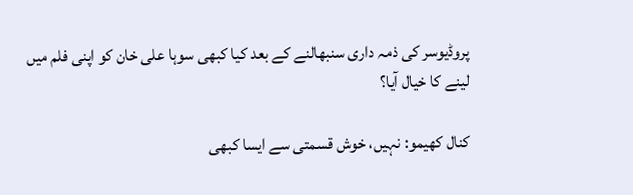پروڈیوسر کی ذمہ داری سنبھالنے کے بعد کیا کبھی سوہا علی خان کو اپنی فلم میں لینے کا خیال آیا؟

کنال کھیمو: نہیں، خوش قسمتی سے ایسا کبھی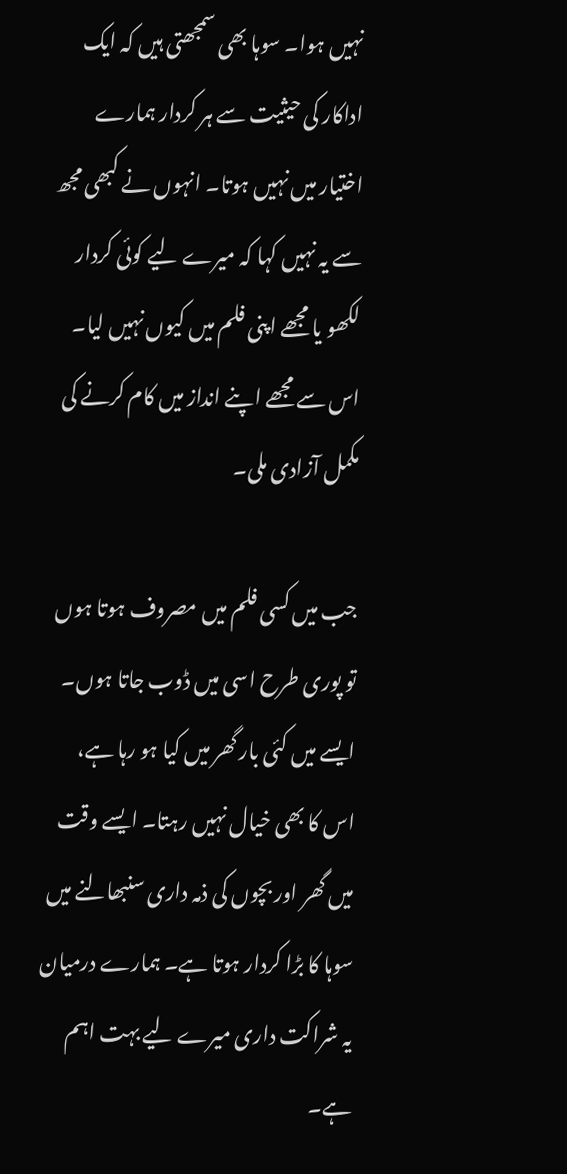نہیں ہوا۔ سوہا بھی سمجھتی ہیں کہ ایک اداکار کی حیثیت سے ہر کردار ہمارے اختیار میں نہیں ہوتا۔ انہوں نے کبھی مجھ سے یہ نہیں کہا کہ میرے لیے کوئی کردار لکھو یا مجھے اپنی فلم میں کیوں نہیں لیا۔ اس سے مجھے اپنے انداز میں کام کرنے کی مکمل آزادی ملی۔

جب میں کسی فلم میں مصروف ہوتا ہوں تو پوری طرح اسی میں ڈوب جاتا ہوں۔ ایسے میں کئی بار گھر میں کیا ہو رہا ہے، اس کا بھی خیال نہیں رہتا۔ ایسے وقت میں گھر اور بچوں کی ذمہ داری سنبھالنے میں سوہا کا بڑا کردار ہوتا ہے۔ ہمارے درمیان یہ شراکت داری میرے لیے بہت اہم ہے۔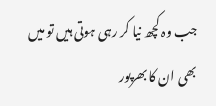جب وہ کچھ نیا کر رہی ہوتی ہیں تو میں بھی ان کا بھرپور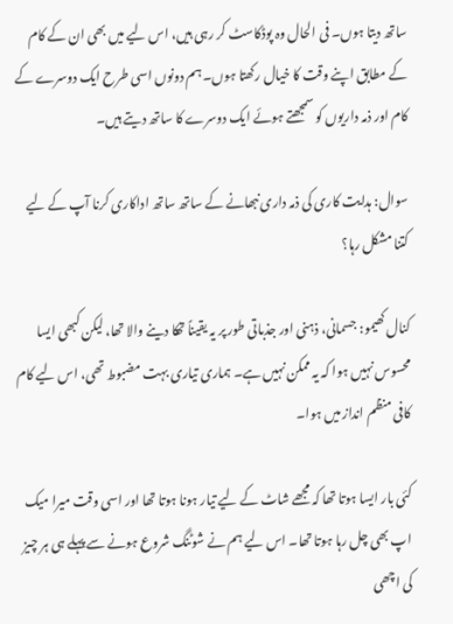ساتھ دیتا ہوں۔ فی الحال وہ پوڈکاسٹ کر رہی ہیں، اس لیے میں بھی ان کے کام کے مطابق اپنے وقت کا خیال رکھتا ہوں۔ ہم دونوں اسی طرح ایک دوسرے کے کام اور ذمہ داریوں کو سمجھتے ہوئے ایک دوسرے کا ساتھ دیتے ہیں۔

سوال: ہدایت کاری کی ذمہ داری نبھانے کے ساتھ ساتھ اداکاری کرنا آپ کے لیے کتنا مشکل رہا؟

کنال کھیمو: جسمانی، ذہنی اور جذباتی طور پر یہ یقیناً تھکا دینے والا تھا، لیکن کبھی ایسا محسوس نہیں ہوا کہ یہ ممکن نہیں ہے۔ ہماری تیاری بہت مضبوط تھی، اس لیے کام کافی منظم انداز میں ہوا۔

کئی بار ایسا ہوتا تھا کہ مجھے شاٹ کے لیے تیار ہونا ہوتا تھا اور اسی وقت میرا میک اپ بھی چل رہا ہوتا تھا۔ اس لیے ہم نے شوٹنگ شروع ہونے سے پہلے ہی ہر چیز کی اچھی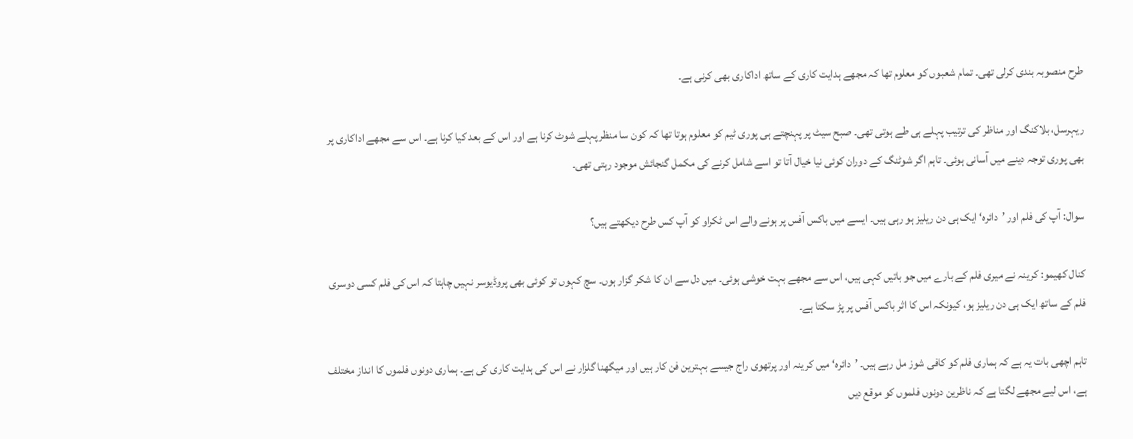طرح منصوبہ بندی کرلی تھی۔ تمام شعبوں کو معلوم تھا کہ مجھے ہدایت کاری کے ساتھ اداکاری بھی کرنی ہے۔

ریہرسل، بلاکنگ اور مناظر کی ترتیب پہلے ہی طے ہوتی تھی۔ صبح سیٹ پر پہنچتے ہی پوری ٹیم کو معلوم ہوتا تھا کہ کون سا منظر پہلے شوٹ کرنا ہے اور اس کے بعد کیا کرنا ہے۔ اس سے مجھے اداکاری پر بھی پوری توجہ دینے میں آسانی ہوئی۔ تاہم اگر شوٹنگ کے دوران کوئی نیا خیال آتا تو اسے شامل کرنے کی مکمل گنجائش موجود رہتی تھی۔

سوال: آپ کی فلم اور ’دائرہ‘ ایک ہی دن ریلیز ہو رہی ہیں۔ ایسے میں باکس آفس پر ہونے والے اس ٹکراو کو آپ کس طرح دیکھتے ہیں؟

کنال کھیمو: کرینہ نے میری فلم کے بارے میں جو باتیں کہی ہیں، اس سے مجھے بہت خوشی ہوئی۔ میں دل سے ان کا شکر گزار ہوں۔ سچ کہوں تو کوئی بھی پروڈیوسر نہیں چاہتا کہ اس کی فلم کسی دوسری فلم کے ساتھ ایک ہی دن ریلیز ہو، کیونکہ اس کا اثر باکس آفس پر پڑ سکتا ہے۔

تاہم اچھی بات یہ ہے کہ ہماری فلم کو کافی شوز مل رہے ہیں۔ ’دائرہ‘ میں کرینہ اور پرتھوی راج جیسے بہترین فن کار ہیں اور میگھنا گلزار نے اس کی ہدایت کاری کی ہے۔ ہماری دونوں فلموں کا انداز مختلف ہے، اس لیے مجھے لگتا ہے کہ ناظرین دونوں فلموں کو موقع دیں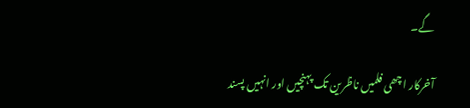گے۔

آخرکار اچھی فلمیں ناظرین تک پہنچیں اور انہیں پسند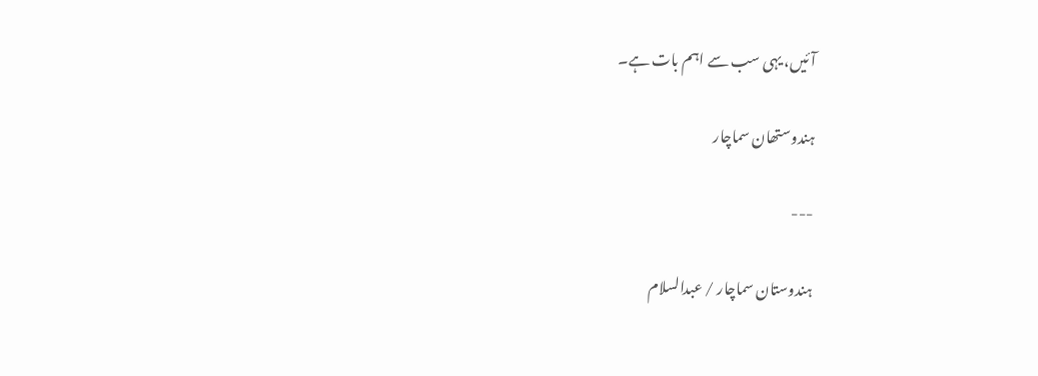آئیں، یہی سب سے اہم بات ہے۔

ہندوستھان سماچار

---

ہندوستان سماچار / عبدالسلام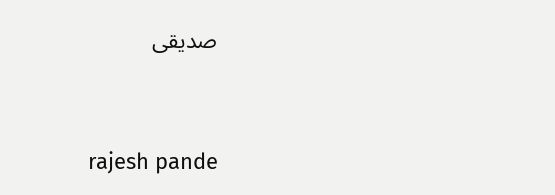صدیقی


 rajesh pande